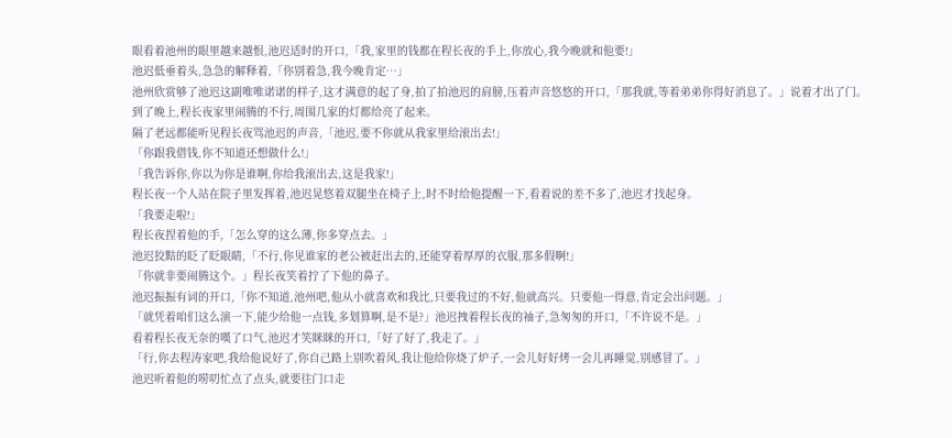眼看着池州的眼里越来越恨,池迟适时的开口,「我,家里的钱都在程长夜的手上,你放心,我今晚就和他要!」
池迟低垂着头,急急的解释着,「你别着急,我今晚肯定…」
池州欣赏够了池迟这副唯唯诺诺的样子,这才满意的起了身,拍了拍池迟的肩膀,压着声音悠悠的开口,「那我就,等着弟弟你得好消息了。」说着才出了门。
到了晚上,程长夜家里闹腾的不行,周围几家的灯都给亮了起来。
隔了老远都能听见程长夜骂池迟的声音,「池迟,要不你就从我家里给滚出去!」
「你跟我借钱,你不知道还想做什么!」
「我告诉你,你以为你是谁啊,你给我滚出去,这是我家!」
程长夜一个人站在院子里发挥着,池迟晃悠着双腿坐在椅子上,时不时给他提醒一下,看着说的差不多了,池迟才找起身。
「我要走啦!」
程长夜捏着他的手,「怎么穿的这么薄,你多穿点去。」
池迟狡黠的眨了眨眼睛,「不行,你见谁家的老公被赶出去的,还能穿着厚厚的衣服,那多假啊!」
「你就非要闹腾这个。」程长夜笑着拧了下他的鼻子。
池迟振振有词的开口,「你不知道,池州吧,他从小就喜欢和我比,只要我过的不好,他就高兴。只要他一得意,肯定会出问题。」
「就凭着咱们这么演一下,能少给他一点钱,多划算啊,是不是?」池迟拽着程长夜的袖子,急匆匆的开口,「不许说不是。」
看着程长夜无奈的嘆了口气,池迟才笑眯眯的开口,「好了好了,我走了。」
「行,你去程涛家吧,我给他说好了,你自己路上别吹着风,我让他给你烧了炉子,一会儿好好烤一会儿再睡觉,别感冒了。」
池迟听着他的唠叨忙点了点头,就要往门口走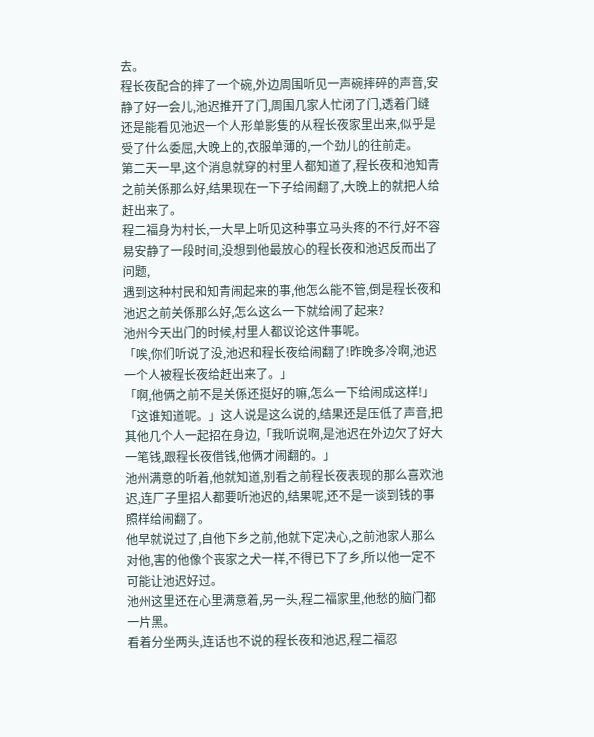去。
程长夜配合的摔了一个碗,外边周围听见一声碗摔碎的声音,安静了好一会儿,池迟推开了门,周围几家人忙闭了门,透着门缝还是能看见池迟一个人形单影隻的从程长夜家里出来,似乎是受了什么委屈,大晚上的,衣服单薄的,一个劲儿的往前走。
第二天一早,这个消息就穿的村里人都知道了,程长夜和池知青之前关係那么好,结果现在一下子给闹翻了,大晚上的就把人给赶出来了。
程二福身为村长,一大早上听见这种事立马头疼的不行,好不容易安静了一段时间,没想到他最放心的程长夜和池迟反而出了问题,
遇到这种村民和知青闹起来的事,他怎么能不管,倒是程长夜和池迟之前关係那么好,怎么这么一下就给闹了起来?
池州今天出门的时候,村里人都议论这件事呢。
「唉,你们听说了没,池迟和程长夜给闹翻了!昨晚多冷啊,池迟一个人被程长夜给赶出来了。」
「啊,他俩之前不是关係还挺好的嘛,怎么一下给闹成这样!」
「这谁知道呢。」这人说是这么说的,结果还是压低了声音,把其他几个人一起招在身边,「我听说啊,是池迟在外边欠了好大一笔钱,跟程长夜借钱,他俩才闹翻的。」
池州满意的听着,他就知道,别看之前程长夜表现的那么喜欢池迟,连厂子里招人都要听池迟的,结果呢,还不是一谈到钱的事照样给闹翻了。
他早就说过了,自他下乡之前,他就下定决心,之前池家人那么对他,害的他像个丧家之犬一样,不得已下了乡,所以他一定不可能让池迟好过。
池州这里还在心里满意着,另一头,程二福家里,他愁的脑门都一片黑。
看着分坐两头,连话也不说的程长夜和池迟,程二福忍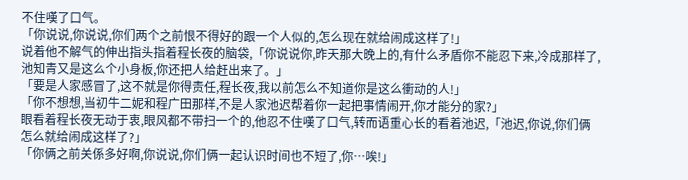不住嘆了口气。
「你说说,你说说,你们两个之前恨不得好的跟一个人似的,怎么现在就给闹成这样了!」
说着他不解气的伸出指头指着程长夜的脑袋,「你说说你,昨天那大晚上的,有什么矛盾你不能忍下来,冷成那样了,池知青又是这么个小身板,你还把人给赶出来了。」
「要是人家感冒了,这不就是你得责任,程长夜,我以前怎么不知道你是这么衝动的人!」
「你不想想,当初牛二妮和程广田那样,不是人家池迟帮着你一起把事情闹开,你才能分的家?」
眼看着程长夜无动于衷,眼风都不带扫一个的,他忍不住嘆了口气,转而语重心长的看着池迟,「池迟,你说,你们俩怎么就给闹成这样了?」
「你俩之前关係多好啊,你说说,你们俩一起认识时间也不短了,你…唉!」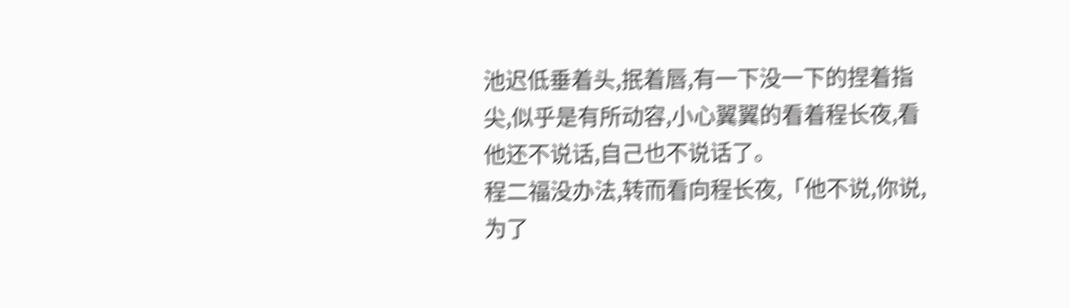池迟低垂着头,抿着唇,有一下没一下的捏着指尖,似乎是有所动容,小心翼翼的看着程长夜,看他还不说话,自己也不说话了。
程二福没办法,转而看向程长夜,「他不说,你说,为了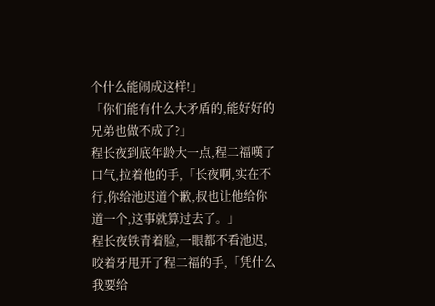个什么能闹成这样!」
「你们能有什么大矛盾的,能好好的兄弟也做不成了?」
程长夜到底年龄大一点,程二福嘆了口气,拉着他的手,「长夜啊,实在不行,你给池迟道个歉,叔也让他给你道一个,这事就算过去了。」
程长夜铁青着脸,一眼都不看池迟,咬着牙甩开了程二福的手,「凭什么我要给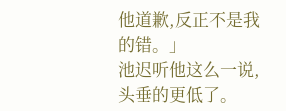他道歉,反正不是我的错。」
池迟听他这么一说,头垂的更低了。